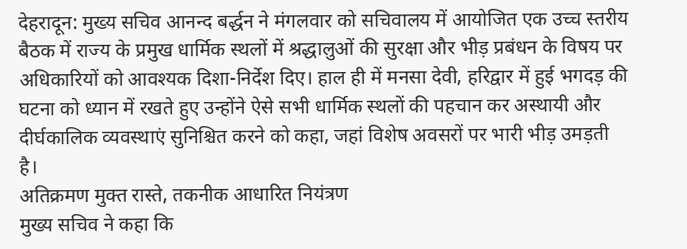देहरादून: मुख्य सचिव आनन्द बर्द्धन ने मंगलवार को सचिवालय में आयोजित एक उच्च स्तरीय बैठक में राज्य के प्रमुख धार्मिक स्थलों में श्रद्धालुओं की सुरक्षा और भीड़ प्रबंधन के विषय पर अधिकारियों को आवश्यक दिशा-निर्देश दिए। हाल ही में मनसा देवी, हरिद्वार में हुई भगदड़ की घटना को ध्यान में रखते हुए उन्होंने ऐसे सभी धार्मिक स्थलों की पहचान कर अस्थायी और दीर्घकालिक व्यवस्थाएं सुनिश्चित करने को कहा, जहां विशेष अवसरों पर भारी भीड़ उमड़ती है।
अतिक्रमण मुक्त रास्ते, तकनीक आधारित नियंत्रण
मुख्य सचिव ने कहा कि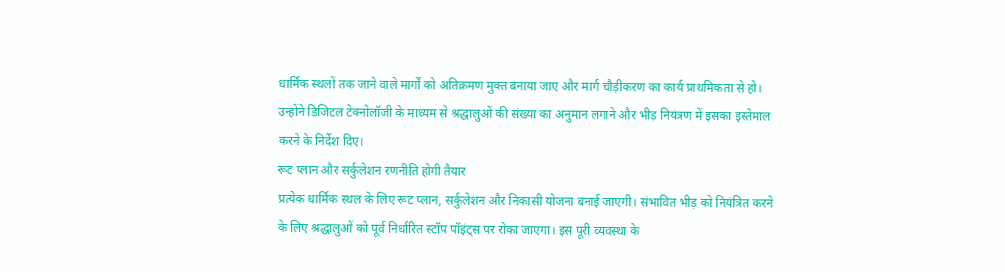धार्मिक स्थलों तक जाने वाले मार्गों को अतिक्रमण मुक्त बनाया जाए और मार्ग चौड़ीकरण का कार्य प्राथमिकता से हो। उन्होंने डिजिटल टेक्नोलॉजी के माध्यम से श्रद्धालुओं की संख्या का अनुमान लगाने और भीड़ नियंत्रण में इसका इस्तेमाल करने के निर्देश दिए।
रूट प्लान और सर्कुलेशन रणनीति होगी तैयार
प्रत्येक धार्मिक स्थल के लिए रूट प्लान, सर्कुलेशन और निकासी योजना बनाई जाएगी। संभावित भीड़ को नियंत्रित करने के लिए श्रद्धालुओं को पूर्व निर्धारित स्टॉप पॉइंट्स पर रोका जाएगा। इस पूरी व्यवस्था के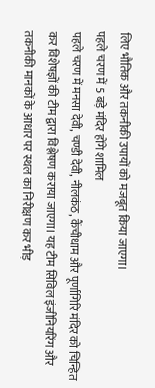लिए भौतिक और तकनीकी उपायों को मजबूत किया जाएगा।
पहले चरण में 5 बड़े मंदिर होंगे शामिल
पहले चरण में मनसा देवी, चण्डी देवी, नीलकंठ, कैंचीधाम और पूर्णागिरि मंदिर को चिन्हित कर विशेषज्ञों की टीम द्वारा विश्लेषण कराया जाएगा। यह टीम सिविल इंजीनियरिंग और तकनीकी मानकों के आधार पर स्थल का निरीक्षण कर भीड़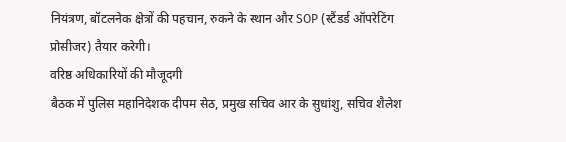नियंत्रण, बॉटलनेक क्षेत्रों की पहचान, रुकने के स्थान और SOP (स्टैंडर्ड ऑपरेटिंग प्रोसीजर) तैयार करेगी।
वरिष्ठ अधिकारियों की मौजूदगी
बैठक में पुलिस महानिदेशक दीपम सेठ, प्रमुख सचिव आर के सुधांशु, सचिव शैलेश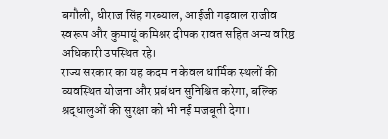बगौली, धीराज सिंह गरब्याल, आईजी गढ़वाल राजीव स्वरूप और कुमायूं कमिश्नर दीपक रावत सहित अन्य वरिष्ठ अधिकारी उपस्थित रहे।
राज्य सरकार का यह कदम न केवल धार्मिक स्थलों की व्यवस्थित योजना और प्रबंधन सुनिश्चित करेगा, बल्कि श्रद्धालुओं की सुरक्षा को भी नई मजबूती देगा।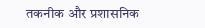तकनीक और प्रशासनिक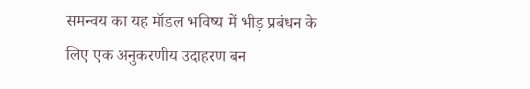समन्वय का यह मॉडल भविष्य में भीड़ प्रबंधन के लिए एक अनुकरणीय उदाहरण बन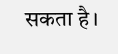सकता है।